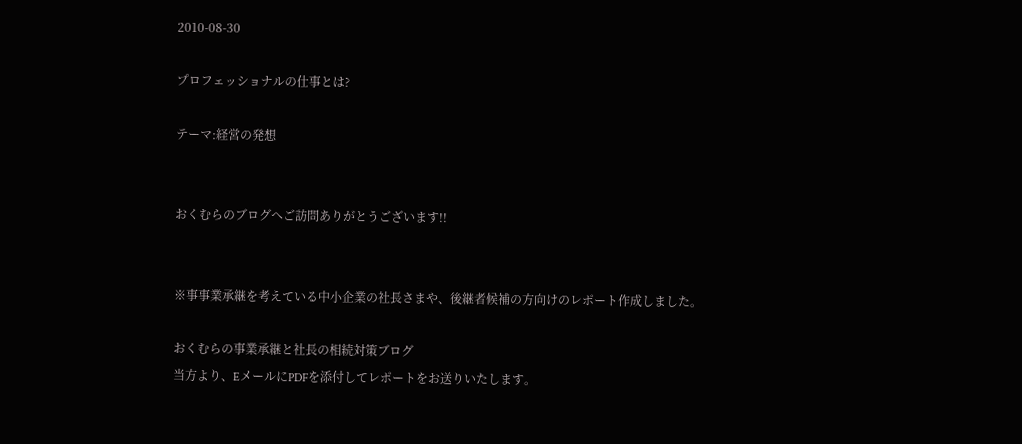2010-08-30

プロフェッショナルの仕事とは?

テーマ:経営の発想


おくむらのブログへご訪問ありがとうございます!!


※事事業承継を考えている中小企業の社長さまや、後継者候補の方向けのレポート作成しました。

おくむらの事業承継と社長の相続対策ブログ
当方より、EメールにPDFを添付してレポートをお送りいたします。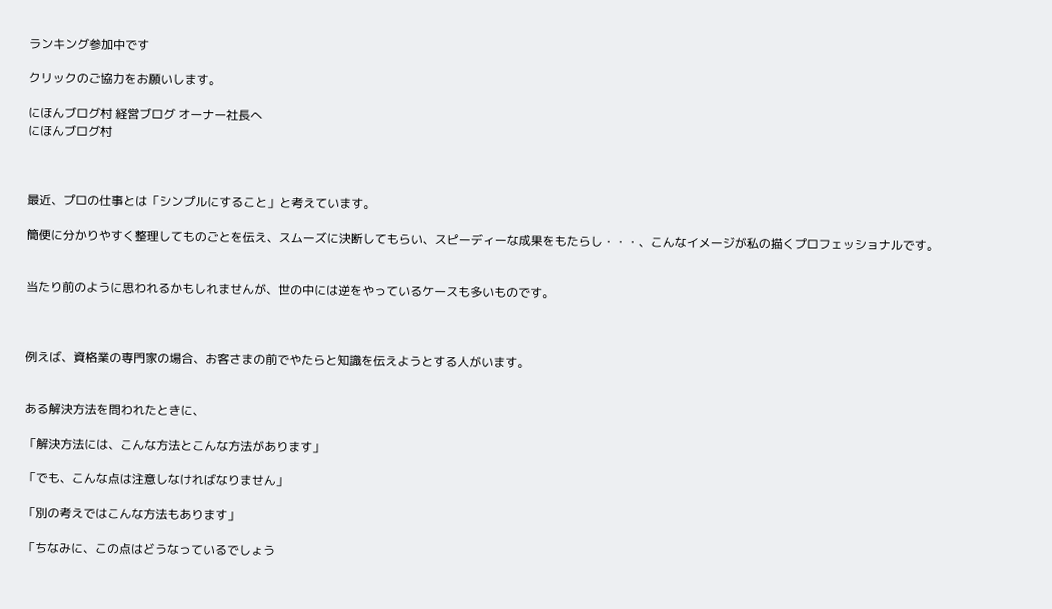ランキング参加中です

クリックのご協力をお願いします。

にほんブログ村 経営ブログ オーナー社長へ
にほんブログ村



最近、プロの仕事とは「シンプルにすること」と考えています。

簡便に分かりやすく整理してものごとを伝え、スムーズに決断してもらい、スピーディーな成果をもたらし・・・、こんなイメージが私の描くプロフェッショナルです。


当たり前のように思われるかもしれませんが、世の中には逆をやっているケースも多いものです。



例えば、資格業の専門家の場合、お客さまの前でやたらと知識を伝えようとする人がいます。


ある解決方法を問われたときに、

「解決方法には、こんな方法とこんな方法があります」

「でも、こんな点は注意しなければなりません」

「別の考えではこんな方法もあります」

「ちなみに、この点はどうなっているでしょう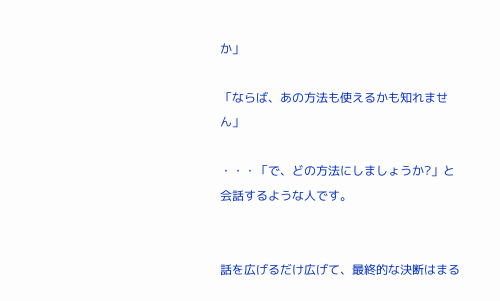か」

「ならば、あの方法も使えるかも知れません」

・・・「で、どの方法にしましょうか?」と会話するような人です。


話を広げるだけ広げて、最終的な決断はまる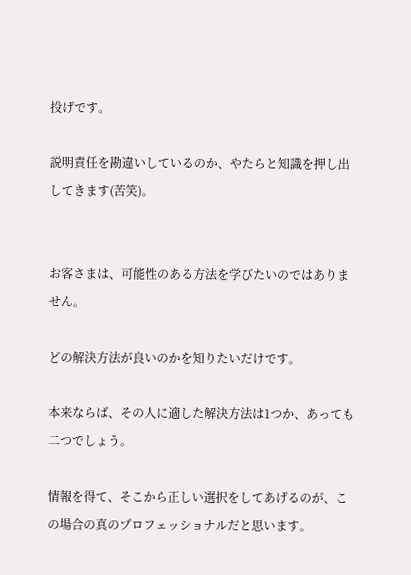投げです。

説明責任を勘違いしているのか、やたらと知識を押し出してきます(苦笑)。


お客さまは、可能性のある方法を学びたいのではありません。

どの解決方法が良いのかを知りたいだけです。

本来ならば、その人に適した解決方法は1つか、あっても二つでしょう。

情報を得て、そこから正しい選択をしてあげるのが、この場合の真のプロフェッショナルだと思います。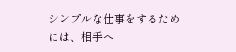シンプルな仕事をするためには、相手へ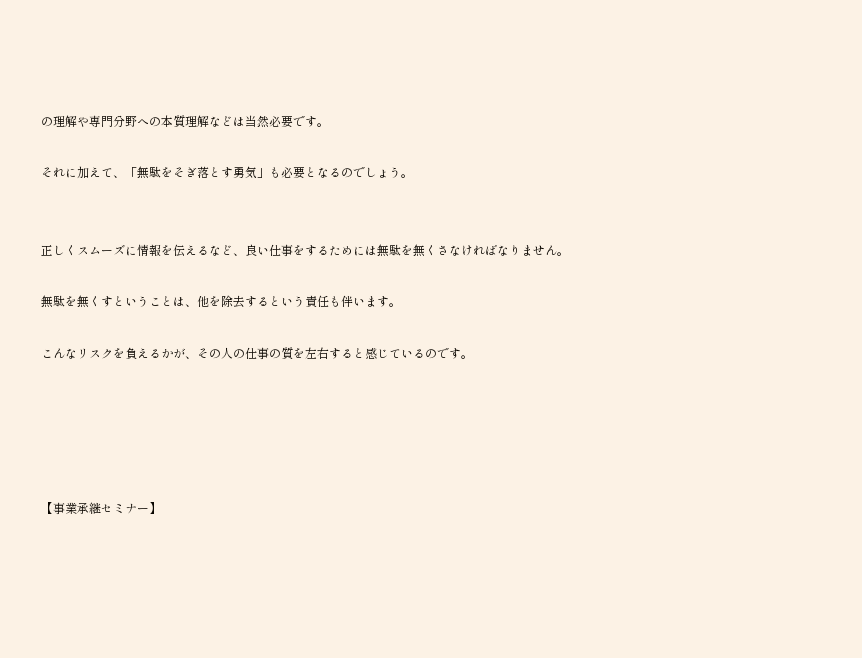の理解や専門分野への本質理解などは当然必要です。

それに加えて、「無駄をそぎ落とす勇気」も必要となるのでしょう。


正しくスムーズに情報を伝えるなど、良い仕事をするためには無駄を無くさなければなりません。

無駄を無くすということは、他を除去するという責任も伴います。

こんなリスクを負えるかが、その人の仕事の質を左右すると感じているのです。





【事業承継セミナー】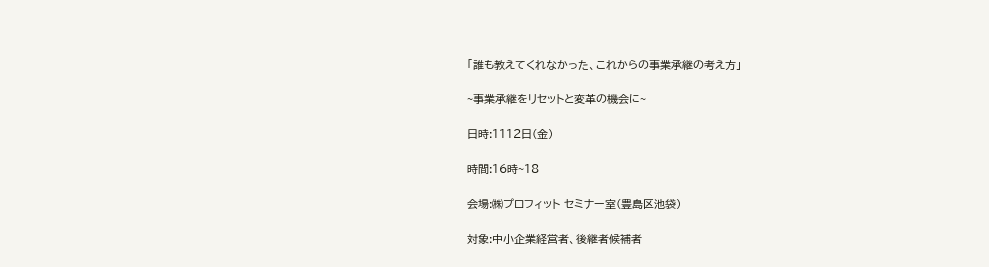「誰も教えてくれなかった、これからの事業承継の考え方」

~事業承継をリセットと変革の機会に~

日時:1112日(金)

時間:16時~18

会場:㈱プロフィット セミナー室(豊島区池袋)

対象:中小企業経営者、後継者候補者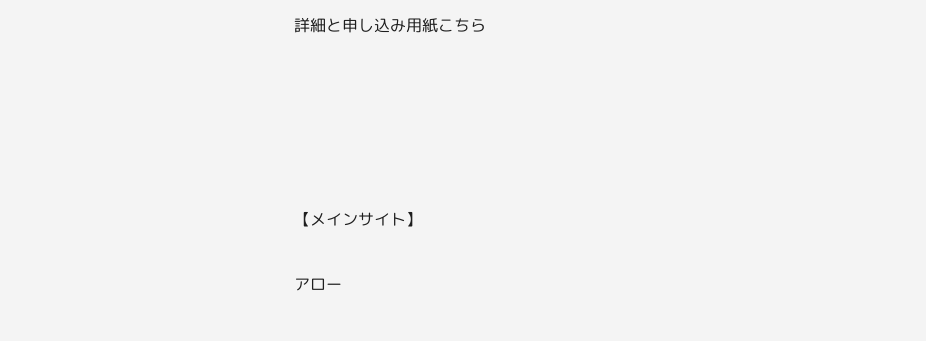詳細と申し込み用紙こちら





【メインサイト】

アロー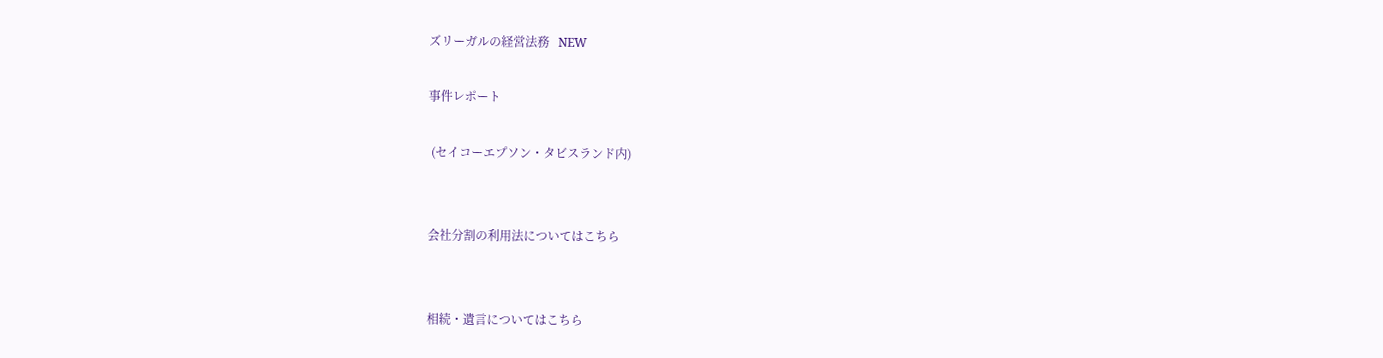ズリーガルの経営法務   NEW

事件レポート

 (セイコーエプソン・タビスランド内)


会社分割の利用法についてはこちら


相続・遺言についてはこちら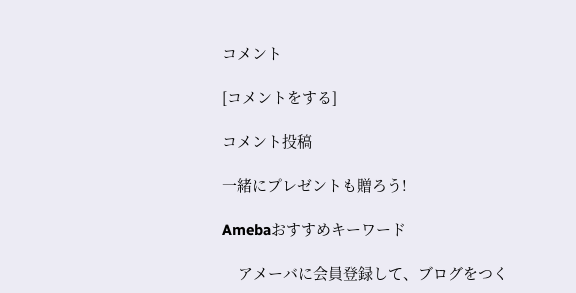コメント

[コメントをする]

コメント投稿

一緒にプレゼントも贈ろう!

Amebaおすすめキーワード

    アメーバに会員登録して、ブログをつく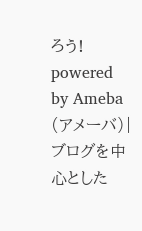ろう! powered by Ameba (アメーバ)|ブログを中心とした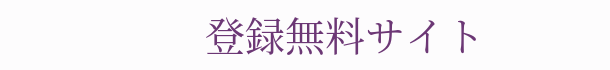登録無料サイト